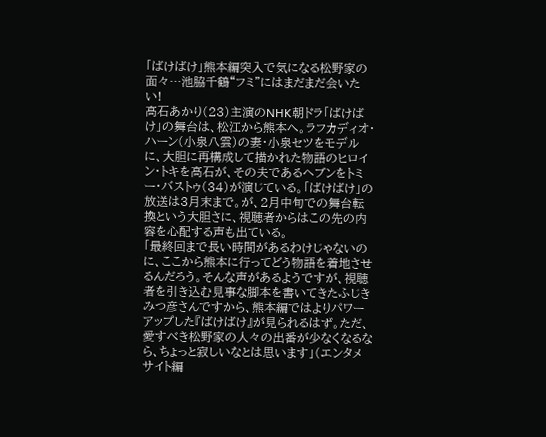「ばけばけ」熊本編突入で気になる松野家の面々…池脇千鶴“フミ”にはまだまだ会いたい!
高石あかり(23)主演のNHK朝ドラ「ばけばけ」の舞台は、松江から熊本へ。ラフカディオ・ハーン(小泉八雲)の妻・小泉セツをモデルに、大胆に再構成して描かれた物語のヒロイン・トキを高石が、その夫であるヘブンをトミー・バストゥ(34)が演じている。「ばけばけ」の放送は3月末まで。が、2月中旬での舞台転換という大胆さに、視聴者からはこの先の内容を心配する声も出ている。
「最終回まで長い時間があるわけじゃないのに、ここから熊本に行ってどう物語を着地させるんだろう。そんな声があるようですが、視聴者を引き込む見事な脚本を書いてきたふじきみつ彦さんですから、熊本編ではよりパワーアップした『ばけばけ』が見られるはず。ただ、愛すべき松野家の人々の出番が少なくなるなら、ちょっと寂しいなとは思います」(エンタメサイト編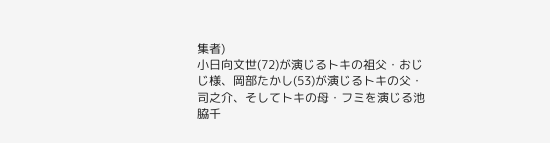集者)
小日向文世(72)が演じるトキの祖父・おじじ様、岡部たかし(53)が演じるトキの父・司之介、そしてトキの母・フミを演じる池脇千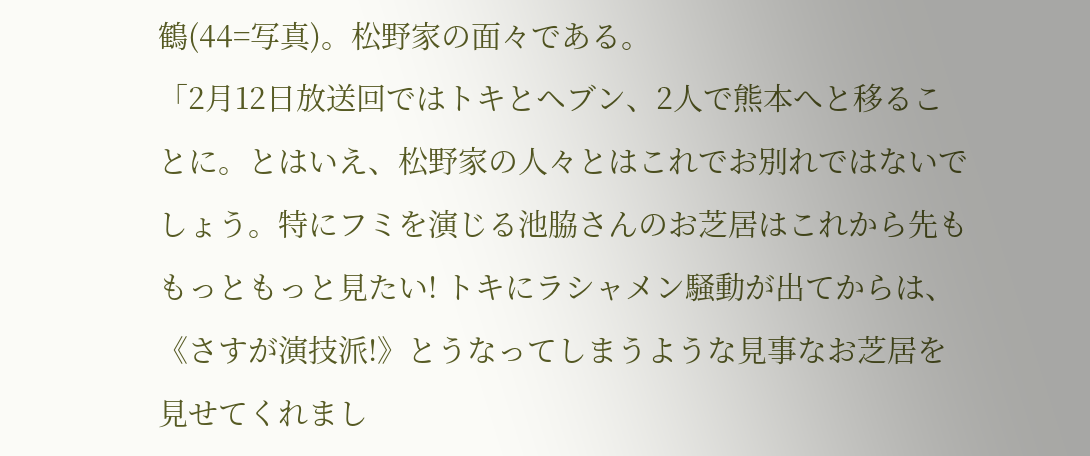鶴(44=写真)。松野家の面々である。
「2月12日放送回ではトキとヘブン、2人で熊本へと移ることに。とはいえ、松野家の人々とはこれでお別れではないでしょう。特にフミを演じる池脇さんのお芝居はこれから先ももっともっと見たい! トキにラシャメン騒動が出てからは、《さすが演技派!》とうなってしまうような見事なお芝居を見せてくれまし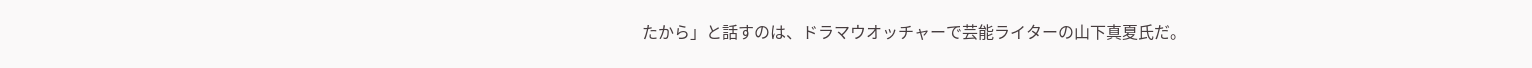たから」と話すのは、ドラマウオッチャーで芸能ライターの山下真夏氏だ。